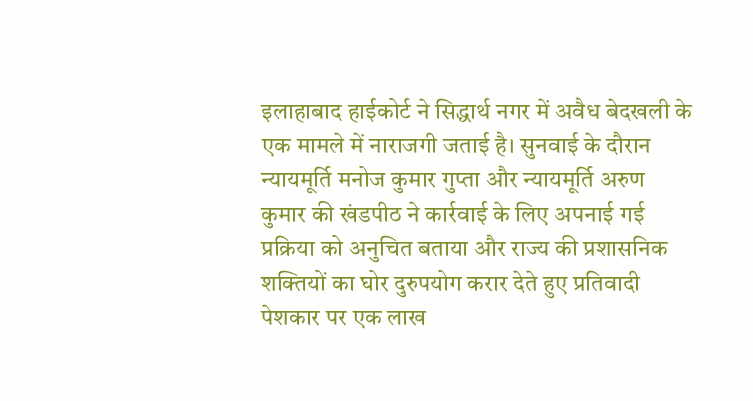इलाहाबाद हाईकोर्ट ने सिद्धार्थ नगर में अवैध बेदखली के एक मामले में नाराजगी जताई है। सुनवाई के दौरान न्यायमूर्ति मनोज कुमार गुप्ता और न्यायमूर्ति अरुण कुमार की खंडपीठ ने कार्रवाई के लिए अपनाई गई प्रक्रिया को अनुचित बताया और राज्य की प्रशासनिक शक्तियों का घोर दुरुपयोग करार देते हुए प्रतिवादी पेशकार पर एक लाख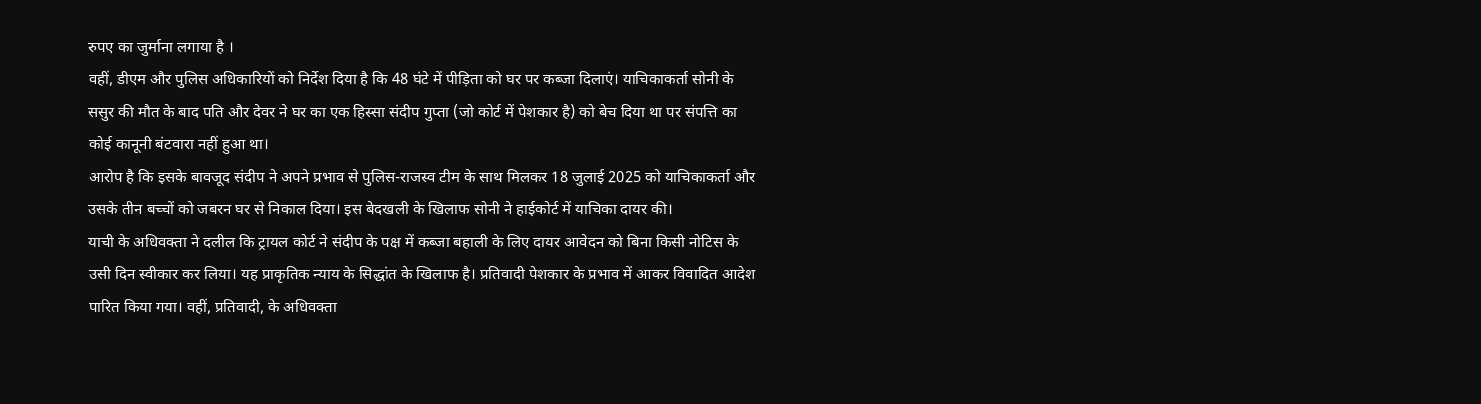रुपए का जुर्माना लगाया है ।
वहीं, डीएम और पुलिस अधिकारियों को निर्देश दिया है कि 48 घंटे में पीड़िता को घर पर कब्जा दिलाएं। याचिकाकर्ता सोनी के ससुर की मौत के बाद पति और देवर ने घर का एक हिस्सा संदीप गुप्ता (जो कोर्ट में पेशकार है) को बेच दिया था पर संपत्ति का कोई कानूनी बंटवारा नहीं हुआ था।
आरोप है कि इसके बावजूद संदीप ने अपने प्रभाव से पुलिस-राजस्व टीम के साथ मिलकर 18 जुलाई 2025 को याचिकाकर्ता और उसके तीन बच्चों को जबरन घर से निकाल दिया। इस बेदखली के खिलाफ सोनी ने हाईकोर्ट में याचिका दायर की।
याची के अधिवक्ता ने दलील कि ट्रायल कोर्ट ने संदीप के पक्ष में कब्जा बहाली के लिए दायर आवेदन को बिना किसी नोटिस के उसी दिन स्वीकार कर लिया। यह प्राकृतिक न्याय के सिद्धांत के खिलाफ है। प्रतिवादी पेशकार के प्रभाव में आकर विवादित आदेश पारित किया गया। वहीं, प्रतिवादी, के अधिवक्ता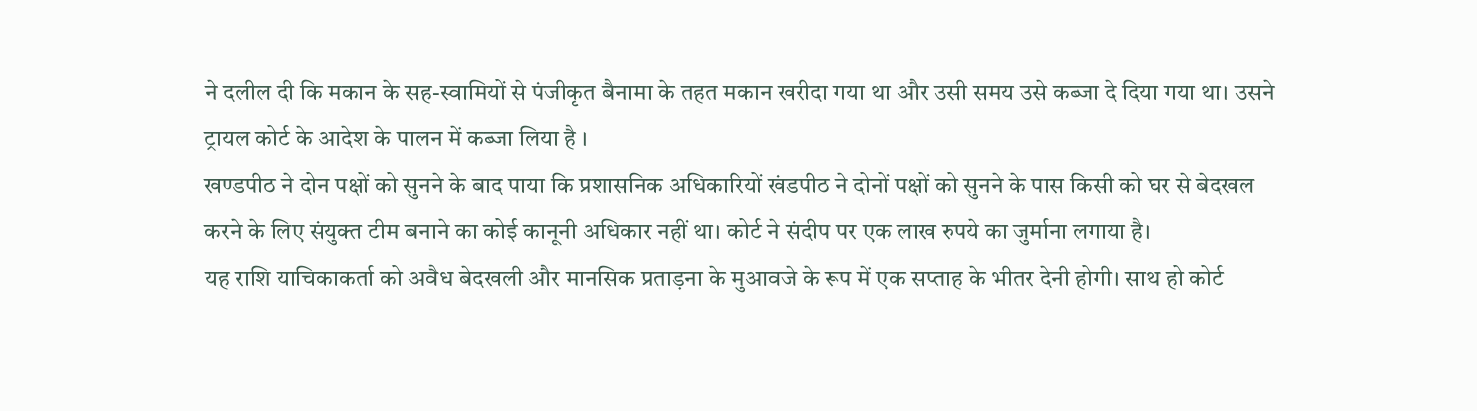ने दलील दी कि मकान के सह-स्वामियों से पंजीकृत बैनामा के तहत मकान खरीदा गया था और उसी समय उसे कब्जा दे दिया गया था। उसने ट्रायल कोर्ट के आदेश के पालन में कब्जा लिया है ।
खण्डपीठ ने दोन पक्षों को सुनने के बाद पाया कि प्रशासनिक अधिकारियों खंडपीठ ने दोनों पक्षों को सुनने के पास किसी को घर से बेदखल करने के लिए संयुक्त टीम बनाने का कोई कानूनी अधिकार नहीं था। कोर्ट ने संदीप पर एक लाख रुपये का जुर्माना लगाया है।
यह राशि याचिकाकर्ता को अवैध बेदखली और मानसिक प्रताड़ना के मुआवजे के रूप में एक सप्ताह के भीतर देनी होगी। साथ हो कोर्ट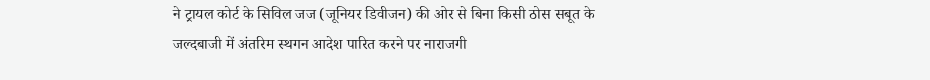ने ट्रायल कोर्ट के सिविल जज (जूनियर डिवीजन) की ओर से बिना किसी ठोस सबूत के जल्दबाजी में अंतरिम स्थगन आदेश पारित करने पर नाराजगी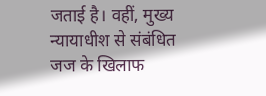जताई है। वहीं, मुख्य न्यायाधीश से संबंधित जज के खिलाफ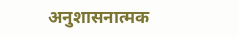अनुशासनात्मक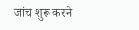जांच शुरू करने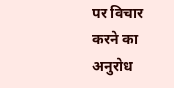पर विचार करने का अनुरोध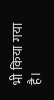भी किया गया है।